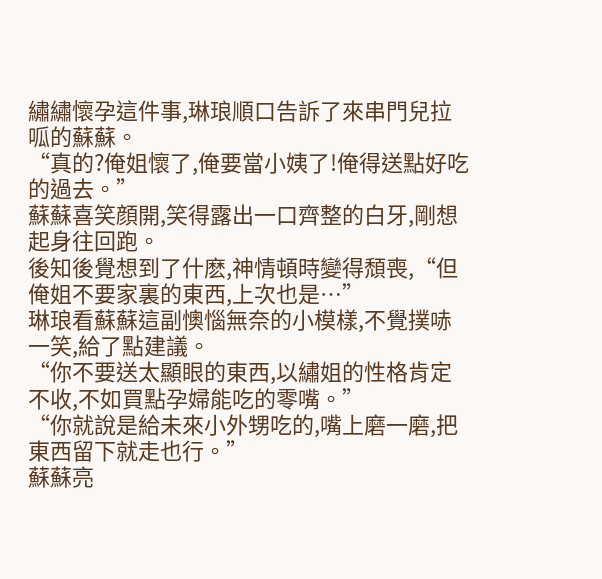繡繡懷孕這件事,琳琅順口告訴了來串門兒拉呱的蘇蘇。
“真的?俺姐懷了,俺要當小姨了!俺得送點好吃的過去。”
蘇蘇喜笑顔開,笑得露出一口齊整的白牙,剛想起身往回跑。
後知後覺想到了什麽,神情頓時變得頹喪,“但俺姐不要家裏的東西,上次也是…”
琳琅看蘇蘇這副懊惱無奈的小模樣,不覺撲哧一笑,給了點建議。
“你不要送太顯眼的東西,以繡姐的性格肯定不收,不如買點孕婦能吃的零嘴。”
“你就說是給未來小外甥吃的,嘴上磨一磨,把東西留下就走也行。”
蘇蘇亮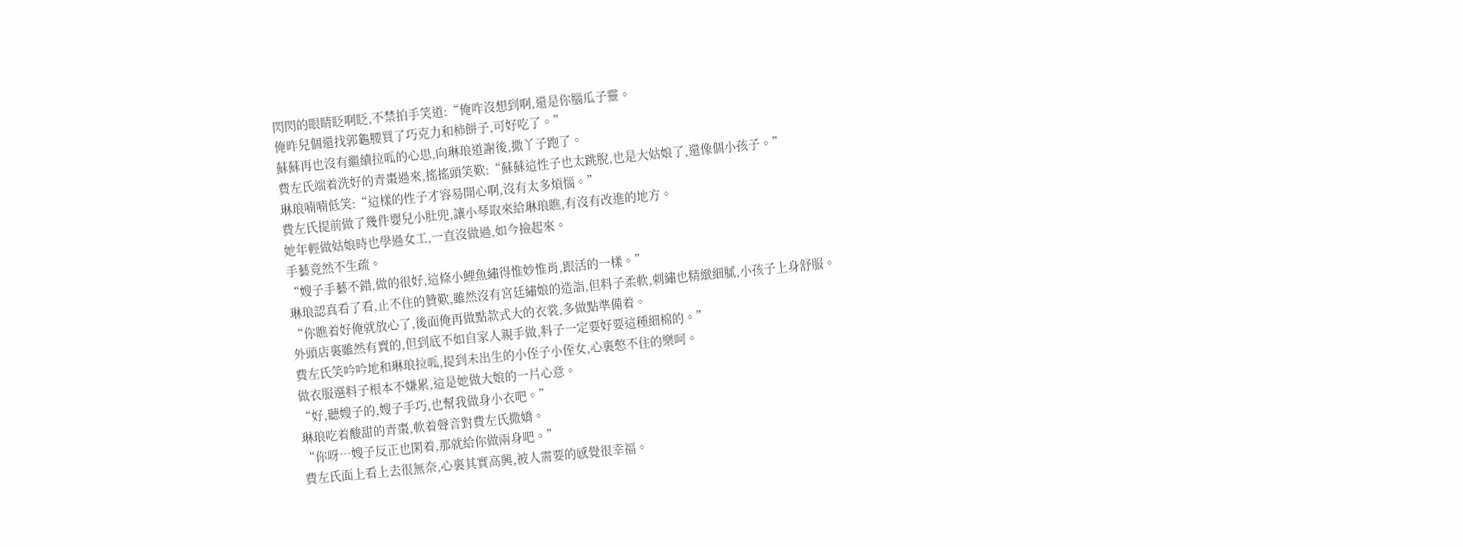閃閃的眼睛眨啊眨,不禁拍手笑道:“俺咋沒想到啊,還是你腦瓜子靈。
俺昨兒個還找郭龜腰買了巧克力和柿餅子,可好吃了。”
蘇蘇再也沒有繼續拉呱的心思,向琳琅道謝後,撒丫子跑了。
費左氏端着洗好的青棗過來,搖搖頭笑歎:“蘇蘇這性子也太跳脫,也是大姑娘了,還像個小孩子。”
琳琅喃喃低笑:“這樣的性子才容易開心啊,沒有太多煩惱。”
費左氏提前做了幾件嬰兒小肚兜,讓小琴取來給琳琅瞧,有沒有改進的地方。
她年輕做姑娘時也學過女工,一直沒做過,如今撿起來。
手藝竟然不生疏。
“嫂子手藝不錯,做的很好,這條小鯉魚繡得惟妙惟肖,跟活的一樣。”
琳琅認真看了看,止不住的贊歎,雖然沒有宮廷繡娘的造詣,但料子柔軟,刺繡也精緻細膩,小孩子上身舒服。
“你瞧着好俺就放心了,後面俺再做點款式大的衣裳,多做點準備着。
外頭店裏雖然有賣的,但到底不如自家人親手做,料子一定要好要這種細棉的。”
費左氏笑吟吟地和琳琅拉呱,提到未出生的小侄子小侄女,心裏憋不住的樂呵。
做衣服選料子根本不嫌累,這是她做大娘的一片心意。
“好,聽嫂子的,嫂子手巧,也幫我做身小衣吧。”
琳琅吃着酸甜的青棗,軟着聲音對費左氏撒嬌。
“你呀…嫂子反正也閑着,那就給你做兩身吧。”
費左氏面上看上去很無奈,心裏其實高興,被人需要的感覺很幸福。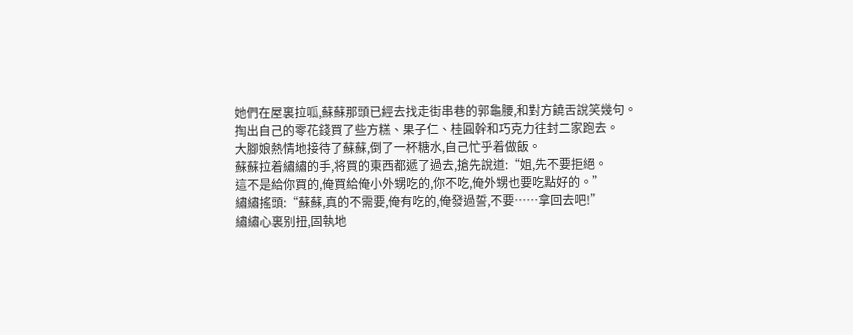她們在屋裏拉呱,蘇蘇那頭已經去找走街串巷的郭龜腰,和對方饒舌說笑幾句。
掏出自己的零花錢買了些方糕、果子仁、桂圓幹和巧克力往封二家跑去。
大腳娘熱情地接待了蘇蘇,倒了一杯糖水,自己忙乎着做飯。
蘇蘇拉着繡繡的手,将買的東西都遞了過去,搶先說道:“姐,先不要拒絕。
這不是給你買的,俺買給俺小外甥吃的,你不吃,俺外甥也要吃點好的。”
繡繡搖頭:“蘇蘇,真的不需要,俺有吃的,俺發過誓,不要……拿回去吧!”
繡繡心裏别扭,固執地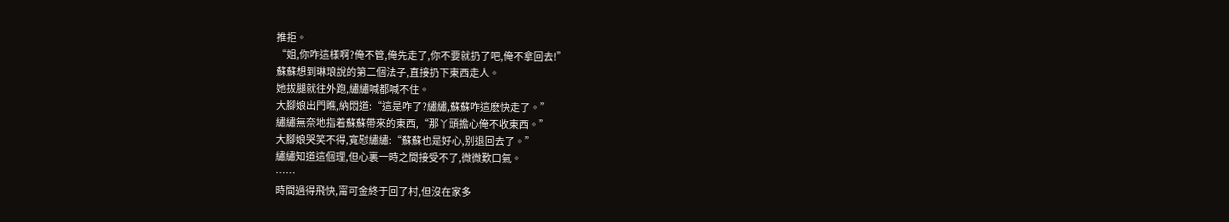推拒。
“姐,你咋這樣啊?俺不管,俺先走了,你不要就扔了吧,俺不拿回去!”
蘇蘇想到琳琅說的第二個法子,直接扔下東西走人。
她拔腿就往外跑,繡繡喊都喊不住。
大腳娘出門瞧,納悶道:“這是咋了?繡繡,蘇蘇咋這麽快走了。”
繡繡無奈地指着蘇蘇帶來的東西,“那丫頭擔心俺不收東西。”
大腳娘哭笑不得,寬慰繡繡:“蘇蘇也是好心,别退回去了。”
繡繡知道這個理,但心裏一時之間接受不了,微微歎口氣。
……
時間過得飛快,甯可金終于回了村,但沒在家多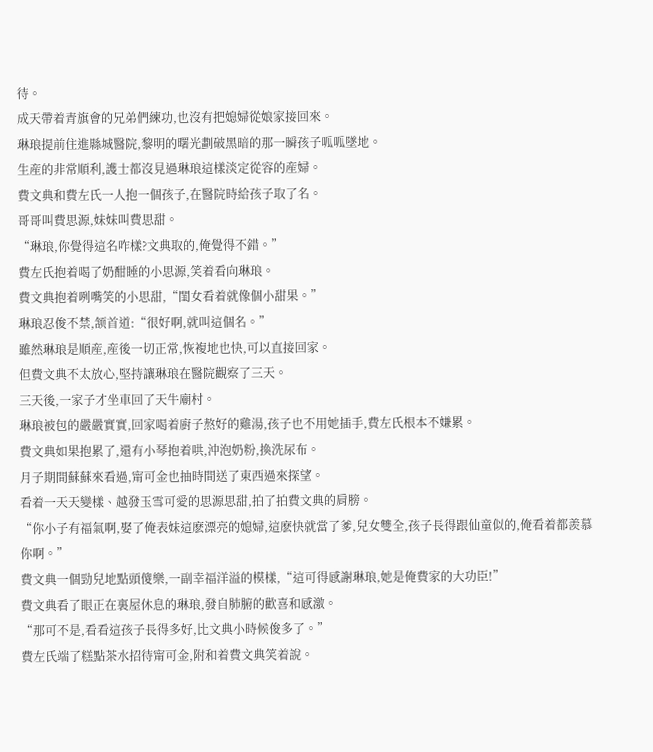待。
成天帶着青旗會的兄弟們練功,也沒有把媳婦從娘家接回來。
琳琅提前住進縣城醫院,黎明的曙光劃破黑暗的那一瞬孩子呱呱墜地。
生産的非常順利,護士都沒見過琳琅這樣淡定從容的産婦。
費文典和費左氏一人抱一個孩子,在醫院時給孩子取了名。
哥哥叫費思源,妹妹叫費思甜。
“琳琅,你覺得這名咋樣?文典取的,俺覺得不錯。”
費左氏抱着喝了奶酣睡的小思源,笑着看向琳琅。
費文典抱着咧嘴笑的小思甜,“閨女看着就像個小甜果。”
琳琅忍俊不禁,颔首道:“很好啊,就叫這個名。”
雖然琳琅是順産,産後一切正常,恢複地也快,可以直接回家。
但費文典不太放心,堅持讓琳琅在醫院觀察了三天。
三天後,一家子才坐車回了天牛廟村。
琳琅被包的嚴嚴實實,回家喝着廚子熬好的雞湯,孩子也不用她插手,費左氏根本不嫌累。
費文典如果抱累了,還有小琴抱着哄,沖泡奶粉,換洗尿布。
月子期間蘇蘇來看過,甯可金也抽時間送了東西過來探望。
看着一天天變樣、越發玉雪可愛的思源思甜,拍了拍費文典的肩膀。
“你小子有福氣啊,娶了俺表妹這麽漂亮的媳婦,這麽快就當了爹,兒女雙全,孩子長得跟仙童似的,俺看着都羨慕你啊。”
費文典一個勁兒地點頭傻樂,一副幸福洋溢的模樣,“這可得感謝琳琅,她是俺費家的大功臣!”
費文典看了眼正在裏屋休息的琳琅,發自肺腑的歡喜和感激。
“那可不是,看看這孩子長得多好,比文典小時候俊多了。”
費左氏端了糕點茶水招待甯可金,附和着費文典笑着說。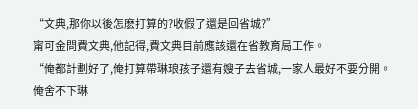“文典,那你以後怎麽打算的?收假了還是回省城?”
甯可金問費文典,他記得,費文典目前應該還在省教育局工作。
“俺都計劃好了,俺打算帶琳琅孩子還有嫂子去省城,一家人最好不要分開。
俺舍不下琳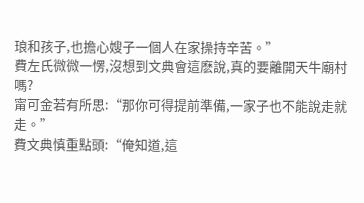琅和孩子,也擔心嫂子一個人在家操持辛苦。”
費左氏微微一愣,沒想到文典會這麽說,真的要離開天牛廟村嗎?
甯可金若有所思:“那你可得提前準備,一家子也不能說走就走。”
費文典慎重點頭:“俺知道,這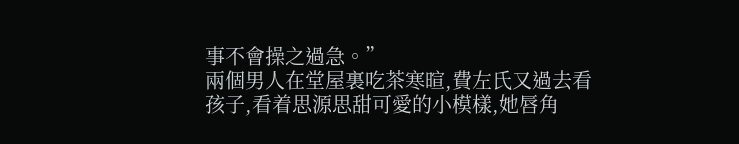事不會操之過急。”
兩個男人在堂屋裏吃茶寒暄,費左氏又過去看孩子,看着思源思甜可愛的小模樣,她唇角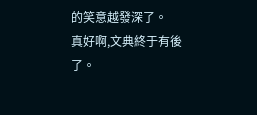的笑意越發深了。
真好啊,文典終于有後了。